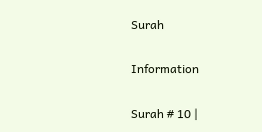Surah

Information

Surah # 10 |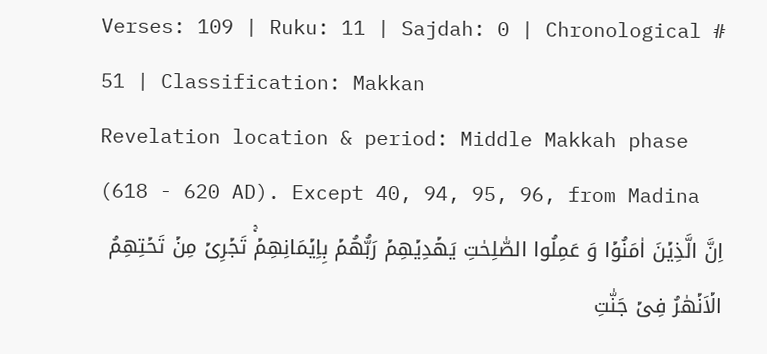Verses: 109 | Ruku: 11 | Sajdah: 0 | Chronological # 51 | Classification: Makkan
Revelation location & period: Middle Makkah phase (618 - 620 AD). Except 40, 94, 95, 96, from Madina
اِنَّ الَّذِيۡنَ اٰمَنُوۡا وَ عَمِلُوا الصّٰلِحٰتِ يَهۡدِيۡهِمۡ رَبُّهُمۡ بِاِيۡمَانِهِمۡ‌ۚ تَجۡرِىۡ مِنۡ تَحۡتِهِمُ الۡاَنۡهٰرُ فِىۡ جَنّٰتِ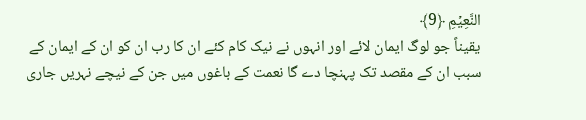النَّعِيۡمِ ﴿9﴾
یقیناً جو لوگ ایمان لائے اور انہوں نے نیک کام کئے ان کا رب ان کو ان کے ایمان کے سبب ان کے مقصد تک پہنچا دے گا نعمت کے باغوں میں جن کے نیچے نہریں جاری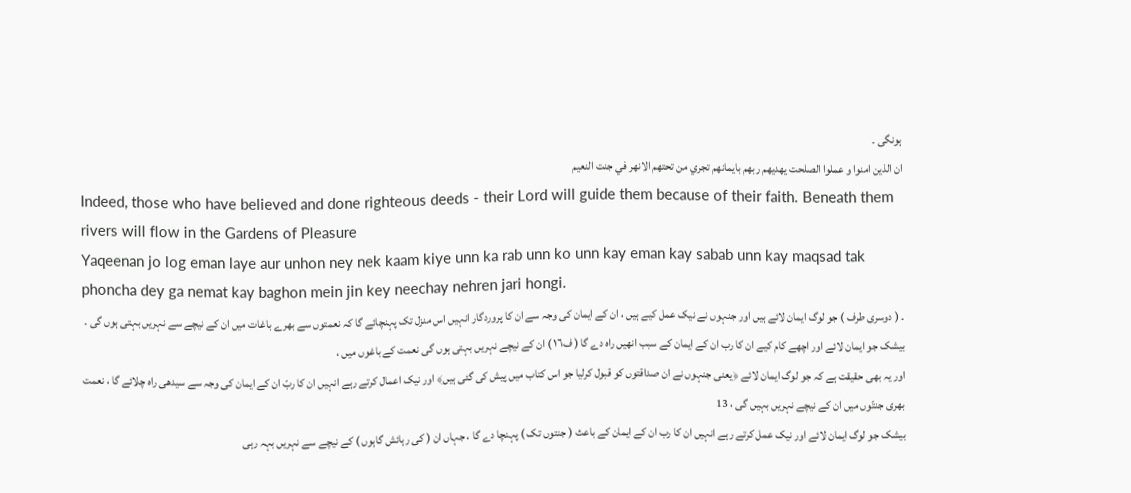ہونگی ۔
ان الذين امنوا و عملوا الصلحت يهديهم ربهم بايمانهم تجري من تحتهم الانهر في جنت النعيم
Indeed, those who have believed and done righteous deeds - their Lord will guide them because of their faith. Beneath them rivers will flow in the Gardens of Pleasure
Yaqeenan jo log eman laye aur unhon ney nek kaam kiye unn ka rab unn ko unn kay eman kay sabab unn kay maqsad tak phoncha dey ga nemat kay baghon mein jin key neechay nehren jari hongi.
۔ ( دوسری طرف ) جو لوگ ایمان لائے ہیں اور جنہوں نے نیک عمل کیے ہیں ، ان کے ایمان کی وجہ سے ان کا پروردگار انہیں اس منزل تک پہنچائے گا کہ نعمتوں سے بھرے باغات میں ان کے نیچے سے نہریں بہتی ہوں گی ۔
بیشک جو ایمان لائے اور اچھے کام کیے ان کا رب ان کے ایمان کے سبب انھیں راہ دے گا ( ف۱٦ ) ان کے نیچے نہریں بہتی ہوں گی نعمت کے باغوں میں ،
اور یہ بھی حقیقت ہے کہ جو لوگ ایمان لائے ﴿یعنی جنہوں نے ان صداقتوں کو قبول کرلیا جو اس کتاب میں پیش کی گئی ہیں﴾ اور نیک اعمال کرتے رہے انہیں ان کا ربّ ان کے ایمان کی وجہ سے سیدھی راہ چلائے گا ، نعمت بھری جنتّوں میں ان کے نیچے نہریں بہیں گی ، 13
بیشک جو لوگ ایمان لائے اور نیک عمل کرتے رہے انہیں ان کا رب ان کے ایمان کے باعث ( جنتوں تک ) پہنچا دے گا ، جہاں ان ( کی رہائش گاہوں ) کے نیچے سے نہریں بہہ رہی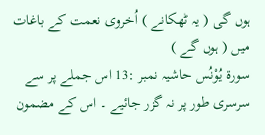ہوں گی ( یہ ٹھکانے ) اُخروی نعمت کے باغات میں ( ہوں گے )
سورة یُوْنُس حاشیہ نمبر :13 اس جملے پر سے سرسری طور پر نہ گزر جائیے ۔ اس کے مضمون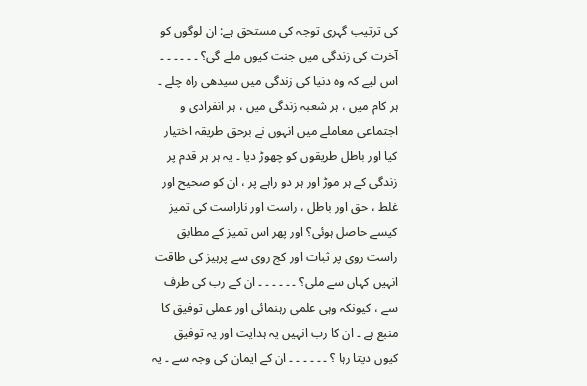کی ترتیب گہری توجہ کی مستحق ہے: ان لوگوں کو آخرت کی زندگی میں جنت کیوں ملے گی؟ ۔ ۔ ۔ ۔ ۔ ۔ اس لیے کہ وہ دنیا کی زندگی میں سیدھی راہ چلے ۔ ہر کام میں ، ہر شعبہ زندگی میں ، ہر انفرادی و اجتماعی معاملے میں انہوں نے برحق طریقہ اختیار کیا اور باطل طریقوں کو چھوڑ دیا ۔ یہ ہر ہر قدم پر زندگی کے ہر موڑ اور ہر دو راہے پر ، ان کو صحیح اور غلط ، حق اور باطل ، راست اور ناراست کی تمیز کیسے حاصل ہوئی؟ اور پھر اس تمیز کے مطابق راست روی پر ثبات اور کج روی سے پرہیز کی طاقت انہیں کہاں سے ملی؟ ۔ ۔ ۔ ۔ ۔ ۔ ان کے رب کی طرف سے ، کیونکہ وہی علمی رہنمائی اور عملی توفیق کا منبع ہے ۔ ان کا رب انہیں یہ ہدایت اور یہ توفیق کیوں دیتا رہا ؟ ۔ ۔ ۔ ۔ ۔ ۔ ان کے ایمان کی وجہ سے ۔ یہ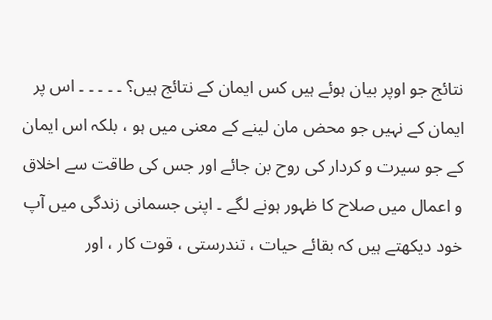نتائج جو اوپر بیان ہوئے ہیں کس ایمان کے نتائج ہیں؟ ۔ ۔ ۔ ۔ ۔ اس پر ایمان کے نہیں جو محض مان لینے کے معنی میں ہو ، بلکہ اس ایمان کے جو سیرت و کردار کی روح بن جائے اور جس کی طاقت سے اخلاق و اعمال میں صلاح کا ظہور ہونے لگے ۔ اپنی جسمانی زندگی میں آپ خود دیکھتے ہیں کہ بقائے حیات ، تندرستی ، قوت کار ، اور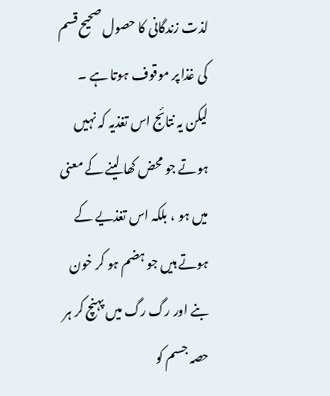لذت زندگانی کا حصول صحیح قسم کی غذا پر موقوف ہوتا ہے ۔ لیکن یہ نتائج اس تغذیہ کہ نہیں ہوتے جو محض کھا لینے کے معنی میں ہو ، بلکہ اس تغذیے کے ہوتے ہیں جو ہضم ہو کر خون بنے اور رگ رگ میں پہنچ کر ہر حصہ جسم کو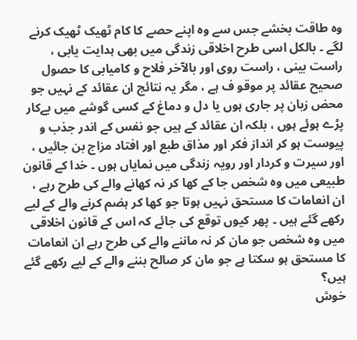وہ طاقت بخشے جس سے وہ اپنے حصے کا کام ٹھیک ٹھیک کرنے لگے ۔ بالکل اسی طرح اخلاقی زندگی میں بھی ہدایت یابی ، راست بینی ، راست روی اور بالآخر فلاح و کامیابی کا حصول صحیح عقائد پر موقو ف ہے ، مگر یہ نتائج ان عقائد کے نہیں جو محض زبان پر جاری ہوں یا دل و دماغ کے کسی گوشے میں بےکار پڑے ہوئے ہوں ، بلکہ ان عقائد کے ہیں جو نفس کے اندر جذب و پیوست ہو کر انداز فکر اور مذاق طبع اور افتاد مزاج بن جائیں ، اور سیرت و کردار اور رویہ زندگی میں نمایاں ہوں ۔ خدا کے قانون طبیعی میں وہ شخص جا کے کھا کر نہ کھانے والے کی طرح رہے ، ان انعامات کا مستحق نہیں ہوتا جو کھا کر ہضم کرنے والے کے لیے رکھے گئے ہیں ۔ پھر کیوں توقع کی جائے کہ اس کے قانون اخلاقی میں وہ شخص جو مان کر نہ ماننے والے کی طرح رہے ان انعامات کا مستحق ہو سکتا ہے جو مان کر صالح بننے والے کے لیے رکھے گئے ہیں؟
خوش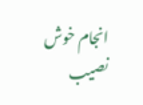انجام خوش نصیب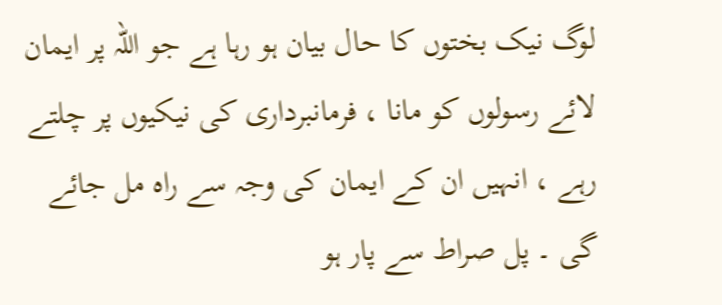لوگ نیک بختوں کا حال بیان ہو رہا ہے جو اللہ پر ایمان لائے رسولوں کو مانا ، فرمانبرداری کی نیکیوں پر چلتے رہے ، انہیں ان کے ایمان کی وجہ سے راہ مل جائے گی ۔ پل صراط سے پار ہو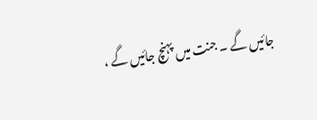جائیں گے ۔ جنت میں پہنچ جائیں گے ،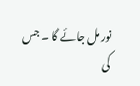نور مل جائے گا ۔ جس کی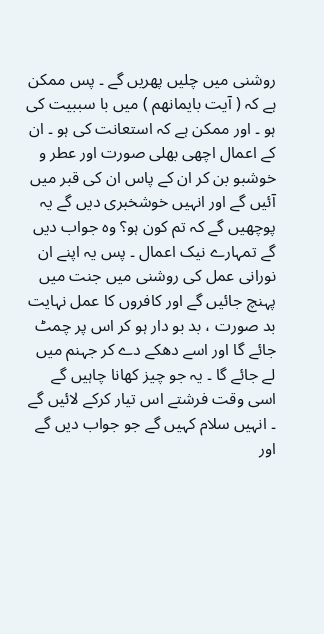روشنی میں چلیں پھریں گے ۔ پس ممکن ہے کہ ( آیت بایمانھم ) میں با سببیت کی ہو ۔ اور ممکن ہے کہ استعانت کی ہو ۔ ان کے اعمال اچھی بھلی صورت اور عطر و خوشبو بن کر ان کے پاس ان کی قبر میں آئیں گے اور انہیں خوشخبری دیں گے یہ پوچھیں گے کہ تم کون ہو؟ وہ جواب دیں گے تمہارے نیک اعمال ۔ پس یہ اپنے ان نورانی عمل کی روشنی میں جنت میں پہنچ جائیں گے اور کافروں کا عمل نہایت بد صورت ، بد بو دار ہو کر اس پر چمٹ جائے گا اور اسے دھکے دے کر جہنم میں لے جائے گا ۔ یہ جو چیز کھانا چاہیں گے اسی وقت فرشتے اس تیار کرکے لائیں گے ۔ انہیں سلام کہیں گے جو جواب دیں گے اور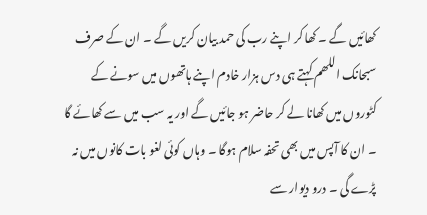کھائیں گے ۔ کھا کر اپنے رب کی حمد بیان کریں گے ۔ ان کے صرف سبحانک اللھم کہتے ہی دس ہزار خادم اپنے ہاتھوں میں سونے کے کٹوروں میں کھانا لے کر حاضر ہو جائیں گے اور یہ سب میں سے کھائے گا ۔ ان کا آپس میں بھی تحفہ سلام ہوگا ۔ وہاں کوئی لغو بات کانوں میں نہ پڑے گی ۔ درو دیوار سے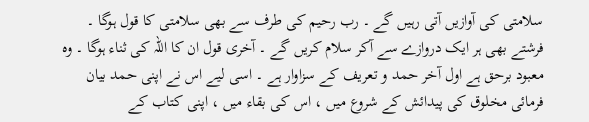سلامتی کی آوازیں آتی رہیں گے ۔ رب رحیم کی طرف سے بھی سلامتی کا قول ہوگا ۔ فرشتے بھی ہر ایک دروازے سے آکر سلام کریں گے ۔ آخری قول ان کا اللہ کی ثناء ہوگا ۔ وہ معبود برحق ہے اول آخر حمد و تعریف کے سزاوار ہے ۔ اسی لیے اس نے اپنی حمد بیان فرمائی مخلوق کی پیدائش کے شروع میں ، اس کی بقاء میں ، اپنی کتاب کے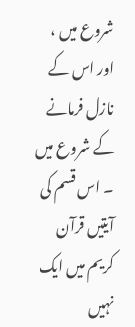شروع میں ، اور اس کے نازل فرمانے کے شروع میں ۔ اس قسم کی آیتیں قرآن کریم میں ایک نہیں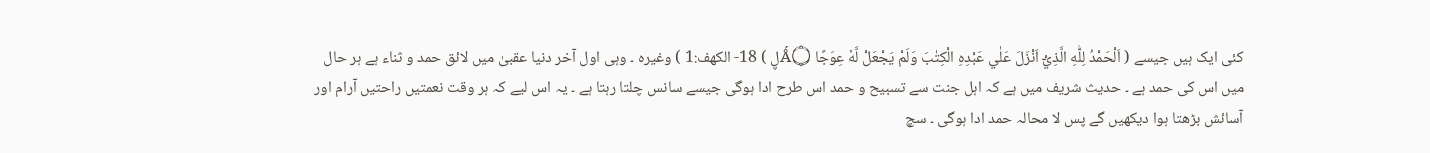کئی ایک ہیں جیسے ( اَلْحَمْدُ لِلّٰهِ الَّذِيْٓ اَنْزَلَ عَلٰي عَبْدِهِ الْكِتٰبَ وَلَمْ يَجْعَلْ لَّهٗ عِوَجًا Ǻ۝ڸ ) 18- الكهف:1 ) وغیرہ ۔ وہی اول آخر دنیا عقبیٰ میں لائق حمد و ثناء ہے ہر حال میں اس کی حمد ہے ۔ حدیث شریف میں ہے کہ اہل جنت سے تسبیح و حمد اس طرح ادا ہوگی جیسے سانس چلتا رہتا ہے ۔ یہ اس لیے کہ ہر وقت نعمتیں راحتیں آرام اور آسائش بڑھتا ہوا دیکھیں گے پس لا محالہ حمد ادا ہوگی ۔ سچ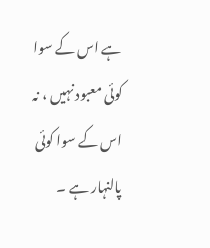ہے اس کے سوا کوئی معبود نہیں ، نہ اس کے سوا کوئی پالنہار ہے ۔